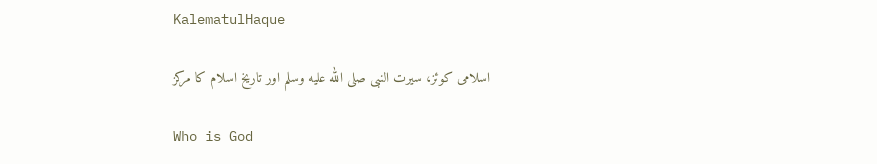KalematulHaque

اسلامی کوئز، سیرت النبی صلى الله عليه وسلم اور تاریخ اسلام کا مرکز

Who is God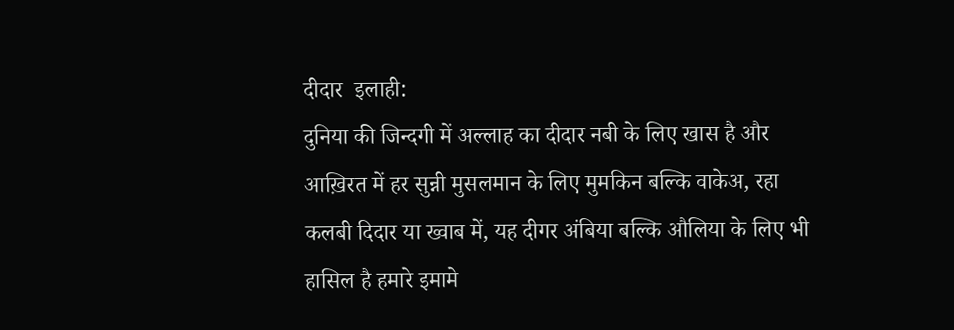दीदार  इलाही:
दुनिया की जिन्दगी में अल्लाह का दीदार नबी के लिए खास है और आख़िरत में हर सुन्नी मुसलमान के लिए मुमकिन बल्कि वाकेअ, रहा कलबी दिदार या ख्वाब में, यह दीगर अंबिया बल्कि औलिया के लिए भी हासिल है हमारे इमामे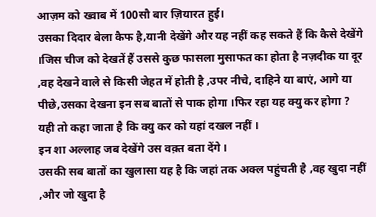आज़म को ख्वाब में 100सौ बार ज़ियारत हुई।
उसका दिदार बेला कैफ है,यानी देखेंगे और यह नहीं कह सकते हैं कि कैसे देखेंगे ।जिस चीज को देखतें हैं उससे कुछ फासला मुसाफत का होता है नज़दीक या दूर ,वह देखने वाले से किसी जेहत में होती है ,उपर नीचे, दाहिने या बाएं, आगे या पीछे,उसका देखना इन सब बातों से पाक होगा ।फिर रहा यह क्यु कर होगा ?
यही तो कहा जाता है कि क्यु कर को यहां दखल नहीं ।
इन शा अल्लाह जब देखेंगे उस वक़्त बता देंगे ।
उसकी सब बातों का खुलासा यह है कि जहां तक अक्ल पहुंचती है ,वह खुदा नहीं ,और जो खुदा है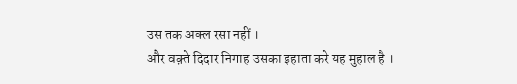उस तक अक्ल रसा नहीं ।
और वक़्ते दिदार निगाह उसका इहाता करे यह मुहाल है ।